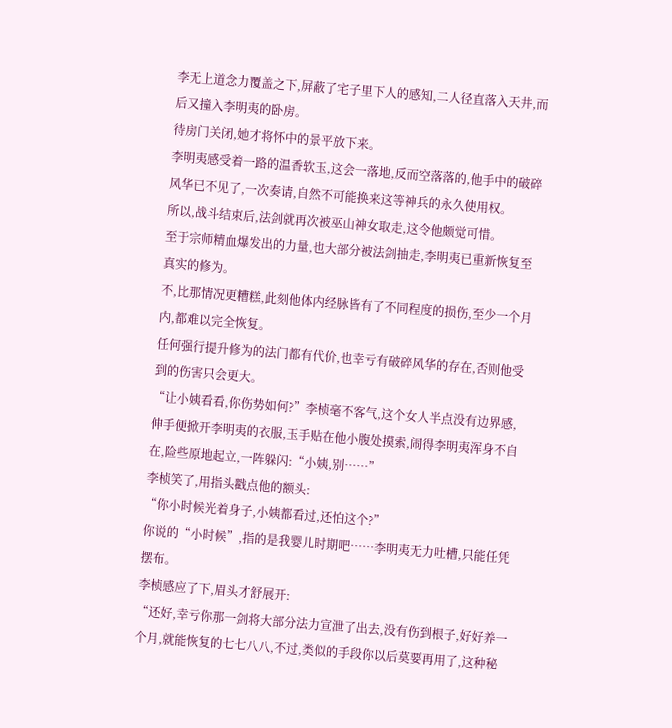李无上道念力覆盖之下,屏蔽了宅子里下人的感知,二人径直落入天井,而后又撞入李明夷的卧房。
待房门关闭,她才将怀中的景平放下来。
李明夷感受着一路的温香软玉,这会一落地,反而空落落的,他手中的破碎风华已不见了,一次奏请,自然不可能换来这等神兵的永久使用权。
所以,战斗结束后,法剑就再次被巫山神女取走,这令他颇觉可惜。
至于宗师精血爆发出的力量,也大部分被法剑抽走,李明夷已重新恢复至真实的修为。
不,比那情况更糟糕,此刻他体内经脉皆有了不同程度的损伤,至少一个月内,都难以完全恢复。
任何强行提升修为的法门都有代价,也幸亏有破碎风华的存在,否则他受到的伤害只会更大。
“让小姨看看,你伤势如何?”李桢毫不客气,这个女人半点没有边界感,伸手便掀开李明夷的衣服,玉手贴在他小腹处摸索,闹得李明夷浑身不自在,险些原地起立,一阵躲闪:“小姨,别……”
李桢笑了,用指头戳点他的额头:
“你小时候光着身子,小姨都看过,还怕这个?”
你说的“小时候”,指的是我婴儿时期吧……李明夷无力吐槽,只能任凭摆布。
李桢感应了下,眉头才舒展开:
“还好,幸亏你那一剑将大部分法力宣泄了出去,没有伤到根子,好好养一个月,就能恢复的七七八八,不过,类似的手段你以后莫要再用了,这种秘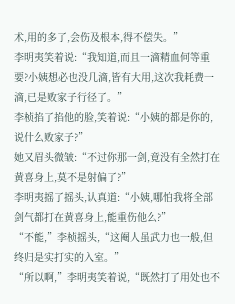术,用的多了,会伤及根本,得不偿失。”
李明夷笑着说:“我知道,而且一滴精血何等重要?小姨想必也没几滴,皆有大用,这次我耗费一滴,已是败家子行径了。”
李桢掐了掐他的脸,笑着说:“小姨的都是你的,说什么败家子?”
她又眉头微皱:“不过你那一剑,竟没有全然打在黄喜身上,莫不是射偏了?”
李明夷摇了摇头,认真道:“小姨,哪怕我将全部剑气都打在黄喜身上,能重伤他么?”
“不能,”李桢摇头,“这阉人虽武力也一般,但终归是实打实的入室。”
“所以啊,”李明夷笑着说,“既然打了用处也不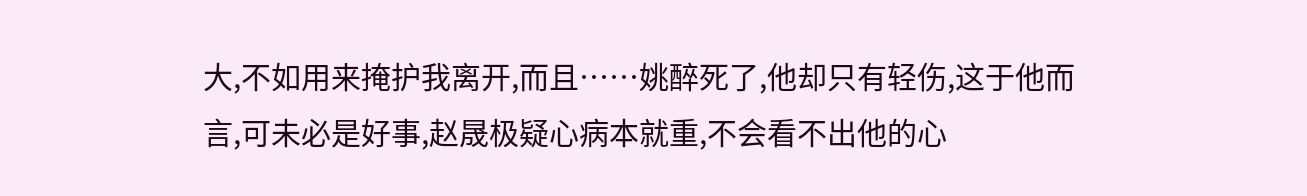大,不如用来掩护我离开,而且……姚醉死了,他却只有轻伤,这于他而言,可未必是好事,赵晟极疑心病本就重,不会看不出他的心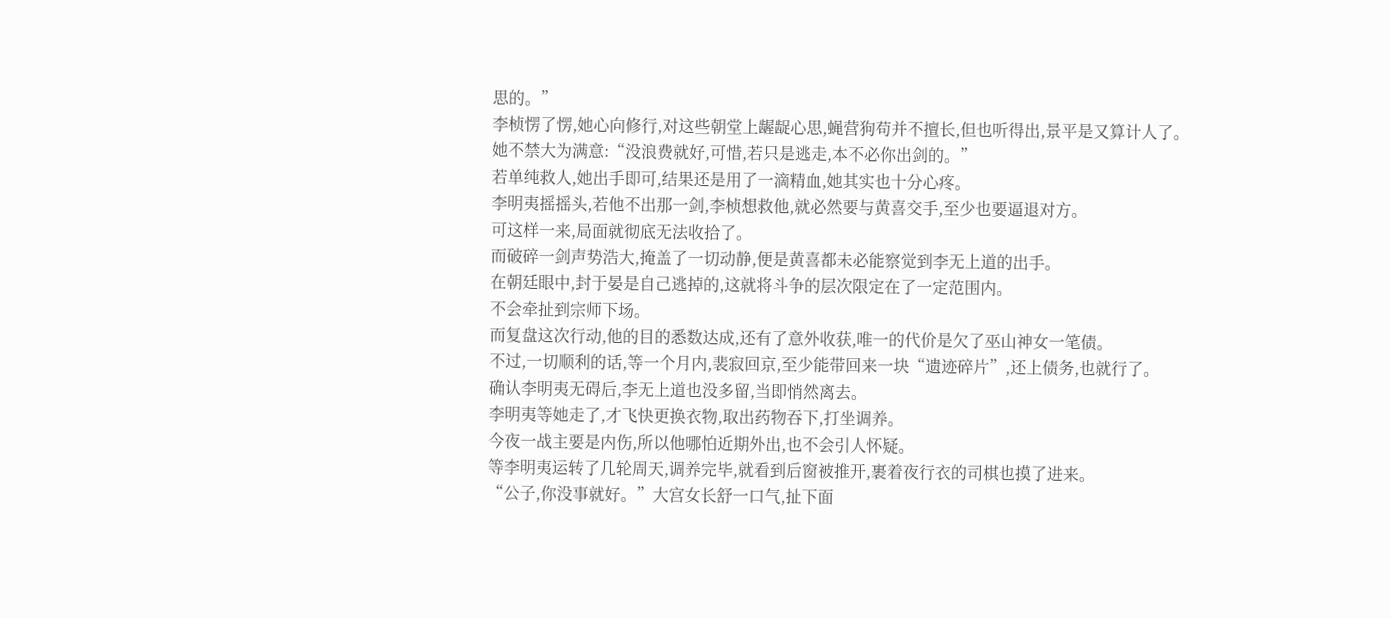思的。”
李桢愣了愣,她心向修行,对这些朝堂上龌龊心思,蝇营狗苟并不擅长,但也听得出,景平是又算计人了。
她不禁大为满意:“没浪费就好,可惜,若只是逃走,本不必你出剑的。”
若单纯救人,她出手即可,结果还是用了一滴精血,她其实也十分心疼。
李明夷摇摇头,若他不出那一剑,李桢想救他,就必然要与黄喜交手,至少也要逼退对方。
可这样一来,局面就彻底无法收拾了。
而破碎一剑声势浩大,掩盖了一切动静,便是黄喜都未必能察觉到李无上道的出手。
在朝廷眼中,封于晏是自己逃掉的,这就将斗争的层次限定在了一定范围内。
不会牵扯到宗师下场。
而复盘这次行动,他的目的悉数达成,还有了意外收获,唯一的代价是欠了巫山神女一笔债。
不过,一切顺利的话,等一个月内,裴寂回京,至少能带回来一块“遗迹碎片”,还上债务,也就行了。
确认李明夷无碍后,李无上道也没多留,当即悄然离去。
李明夷等她走了,才飞快更换衣物,取出药物吞下,打坐调养。
今夜一战主要是内伤,所以他哪怕近期外出,也不会引人怀疑。
等李明夷运转了几轮周天,调养完毕,就看到后窗被推开,裹着夜行衣的司棋也摸了进来。
“公子,你没事就好。”大宫女长舒一口气,扯下面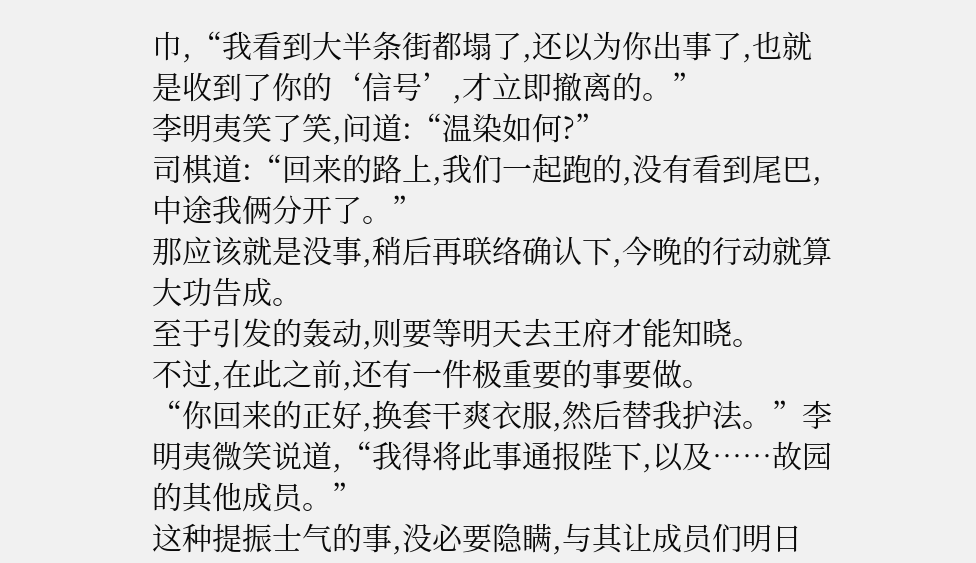巾,“我看到大半条街都塌了,还以为你出事了,也就是收到了你的‘信号’,才立即撤离的。”
李明夷笑了笑,问道:“温染如何?”
司棋道:“回来的路上,我们一起跑的,没有看到尾巴,中途我俩分开了。”
那应该就是没事,稍后再联络确认下,今晚的行动就算大功告成。
至于引发的轰动,则要等明天去王府才能知晓。
不过,在此之前,还有一件极重要的事要做。
“你回来的正好,换套干爽衣服,然后替我护法。”李明夷微笑说道,“我得将此事通报陛下,以及……故园的其他成员。”
这种提振士气的事,没必要隐瞒,与其让成员们明日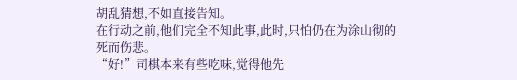胡乱猜想,不如直接告知。
在行动之前,他们完全不知此事,此时,只怕仍在为涂山彻的死而伤悲。
“好!”司棋本来有些吃味,觉得他先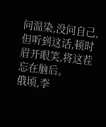问温染,没问自己,但听到这话,顿时眉开眼笑,将这茬忘在脑后。
俄顷,李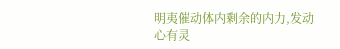明夷催动体内剩余的内力,发动心有灵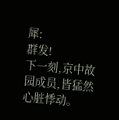犀:
群发!
下一刻,京中故园成员,皆猛然心脏悸动。